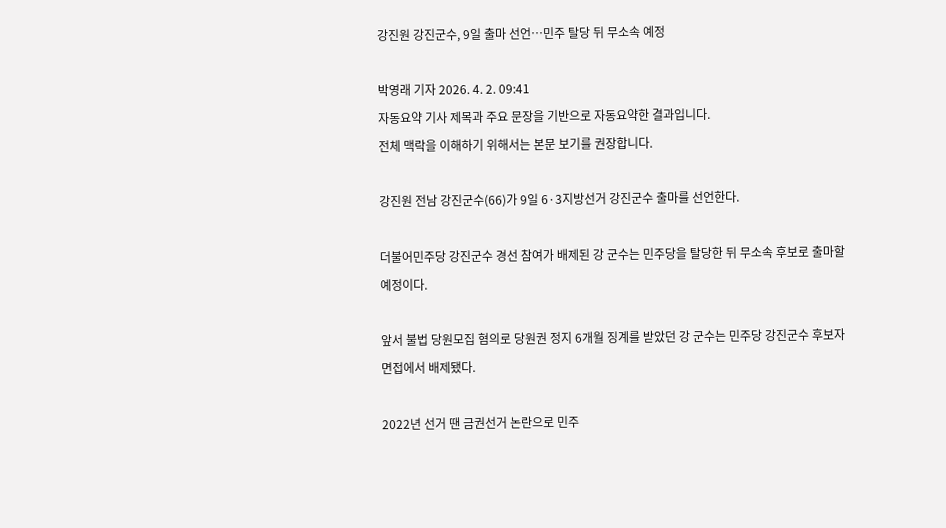강진원 강진군수, 9일 출마 선언…민주 탈당 뒤 무소속 예정

박영래 기자 2026. 4. 2. 09:41
자동요약 기사 제목과 주요 문장을 기반으로 자동요약한 결과입니다.
전체 맥락을 이해하기 위해서는 본문 보기를 권장합니다.

강진원 전남 강진군수(66)가 9일 6·3지방선거 강진군수 출마를 선언한다.

더불어민주당 강진군수 경선 참여가 배제된 강 군수는 민주당을 탈당한 뒤 무소속 후보로 출마할 예정이다.

앞서 불법 당원모집 혐의로 당원권 정지 6개월 징계를 받았던 강 군수는 민주당 강진군수 후보자 면접에서 배제됐다.

2022년 선거 땐 금권선거 논란으로 민주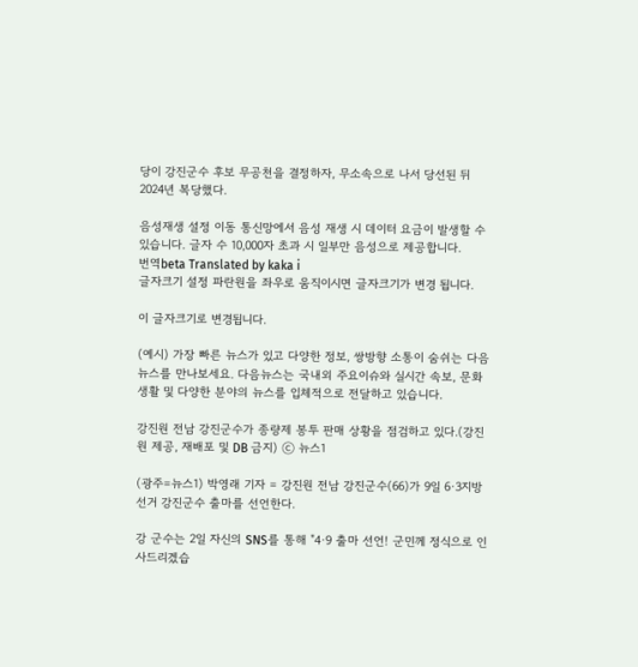당이 강진군수 후보 무공천을 결정하자, 무소속으로 나서 당선된 뒤 2024년 복당했다.

음성재생 설정 이동 통신망에서 음성 재생 시 데이터 요금이 발생할 수 있습니다. 글자 수 10,000자 초과 시 일부만 음성으로 제공합니다.
번역beta Translated by kaka i
글자크기 설정 파란원을 좌우로 움직이시면 글자크기가 변경 됩니다.

이 글자크기로 변경됩니다.

(예시) 가장 빠른 뉴스가 있고 다양한 정보, 쌍방향 소통이 숨쉬는 다음뉴스를 만나보세요. 다음뉴스는 국내외 주요이슈와 실시간 속보, 문화생활 및 다양한 분야의 뉴스를 입체적으로 전달하고 있습니다.

강진원 전남 강진군수가 종량제 봉투 판매 상황을 점검하고 있다.(강진원 제공, 재배포 및 DB 금지) ⓒ 뉴스1

(광주=뉴스1) 박영래 기자 = 강진원 전남 강진군수(66)가 9일 6·3지방선거 강진군수 출마를 선언한다.

강 군수는 2일 자신의 SNS를 통해 "4·9 출마 선언! 군민께 정식으로 인사드리겠습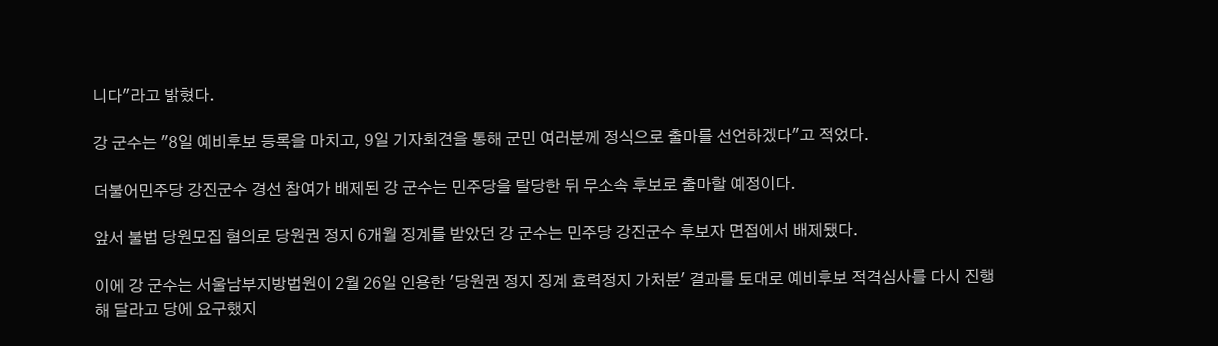니다"라고 밝혔다.

강 군수는 "8일 예비후보 등록을 마치고, 9일 기자회견을 통해 군민 여러분께 정식으로 출마를 선언하겠다"고 적었다.

더불어민주당 강진군수 경선 참여가 배제된 강 군수는 민주당을 탈당한 뒤 무소속 후보로 출마할 예정이다.

앞서 불법 당원모집 혐의로 당원권 정지 6개월 징계를 받았던 강 군수는 민주당 강진군수 후보자 면접에서 배제됐다.

이에 강 군수는 서울남부지방법원이 2월 26일 인용한 '당원권 정지 징계 효력정지 가처분' 결과를 토대로 예비후보 적격심사를 다시 진행해 달라고 당에 요구했지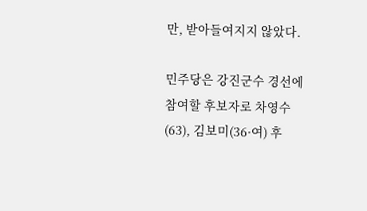만, 받아들여지지 않았다.

민주당은 강진군수 경선에 참여할 후보자로 차영수(63), 김보미(36·여) 후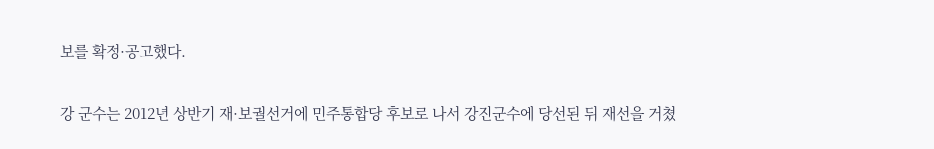보를 확정·공고했다.

강 군수는 2012년 상반기 재·보궐선거에 민주통합당 후보로 나서 강진군수에 당선된 뒤 재선을 거쳤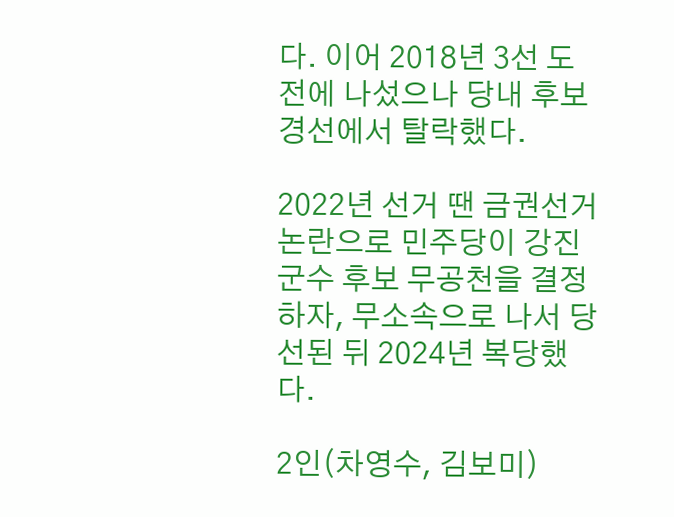다. 이어 2018년 3선 도전에 나섰으나 당내 후보 경선에서 탈락했다.

2022년 선거 땐 금권선거 논란으로 민주당이 강진군수 후보 무공천을 결정하자, 무소속으로 나서 당선된 뒤 2024년 복당했다.

2인(차영수, 김보미)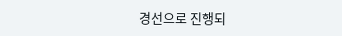경선으로 진행되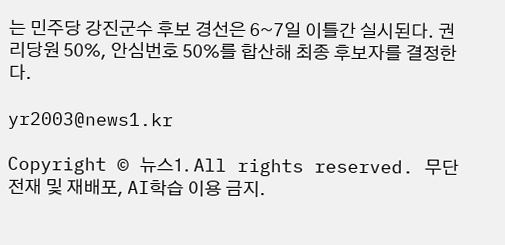는 민주당 강진군수 후보 경선은 6~7일 이틀간 실시된다. 권리당원 50%, 안심번호 50%를 합산해 최종 후보자를 결정한다.

yr2003@news1.kr

Copyright © 뉴스1. All rights reserved. 무단 전재 및 재배포, AI학습 이용 금지.